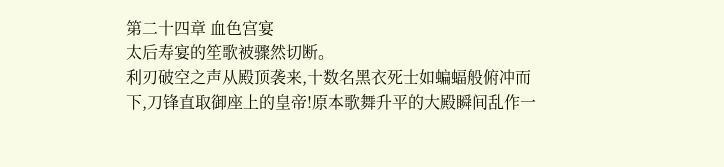第二十四章 血色宫宴
太后寿宴的笙歌被骤然切断。
利刃破空之声从殿顶袭来,十数名黑衣死士如蝙蝠般俯冲而下,刀锋直取御座上的皇帝!原本歌舞升平的大殿瞬间乱作一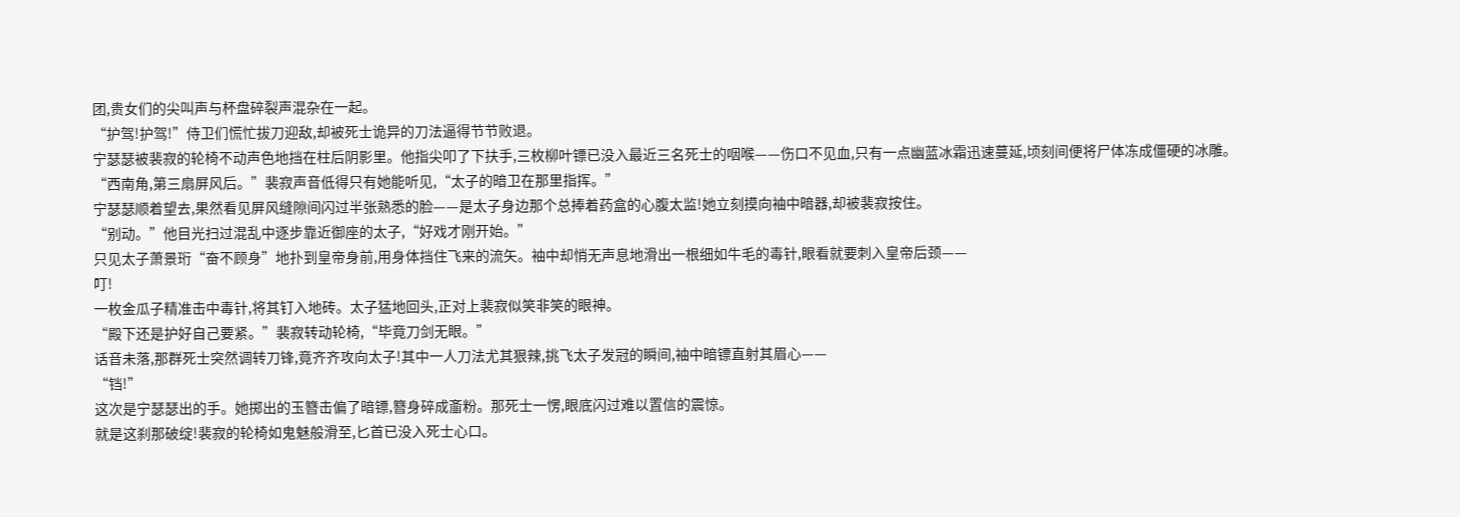团,贵女们的尖叫声与杯盘碎裂声混杂在一起。
“护驾!护驾!”侍卫们慌忙拔刀迎敌,却被死士诡异的刀法逼得节节败退。
宁瑟瑟被裴寂的轮椅不动声色地挡在柱后阴影里。他指尖叩了下扶手,三枚柳叶镖已没入最近三名死士的咽喉——伤口不见血,只有一点幽蓝冰霜迅速蔓延,顷刻间便将尸体冻成僵硬的冰雕。
“西南角,第三扇屏风后。”裴寂声音低得只有她能听见,“太子的暗卫在那里指挥。”
宁瑟瑟顺着望去,果然看见屏风缝隙间闪过半张熟悉的脸——是太子身边那个总捧着药盒的心腹太监!她立刻摸向袖中暗器,却被裴寂按住。
“别动。”他目光扫过混乱中逐步靠近御座的太子,“好戏才刚开始。”
只见太子萧景珩“奋不顾身”地扑到皇帝身前,用身体挡住飞来的流矢。袖中却悄无声息地滑出一根细如牛毛的毒针,眼看就要刺入皇帝后颈——
叮!
一枚金瓜子精准击中毒针,将其钉入地砖。太子猛地回头,正对上裴寂似笑非笑的眼神。
“殿下还是护好自己要紧。”裴寂转动轮椅,“毕竟刀剑无眼。”
话音未落,那群死士突然调转刀锋,竟齐齐攻向太子!其中一人刀法尤其狠辣,挑飞太子发冠的瞬间,袖中暗镖直射其眉心——
“铛!”
这次是宁瑟瑟出的手。她掷出的玉簪击偏了暗镖,簪身碎成齑粉。那死士一愣,眼底闪过难以置信的震惊。
就是这刹那破绽!裴寂的轮椅如鬼魅般滑至,匕首已没入死士心口。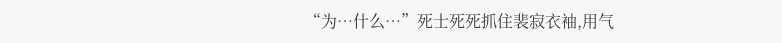“为…什么…”死士死死抓住裴寂衣袖,用气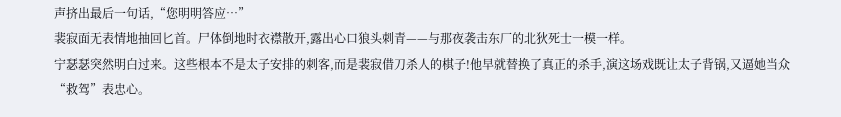声挤出最后一句话,“您明明答应…”
裴寂面无表情地抽回匕首。尸体倒地时衣襟散开,露出心口狼头刺青——与那夜袭击东厂的北狄死士一模一样。
宁瑟瑟突然明白过来。这些根本不是太子安排的刺客,而是裴寂借刀杀人的棋子!他早就替换了真正的杀手,演这场戏既让太子背锅,又逼她当众“救驾”表忠心。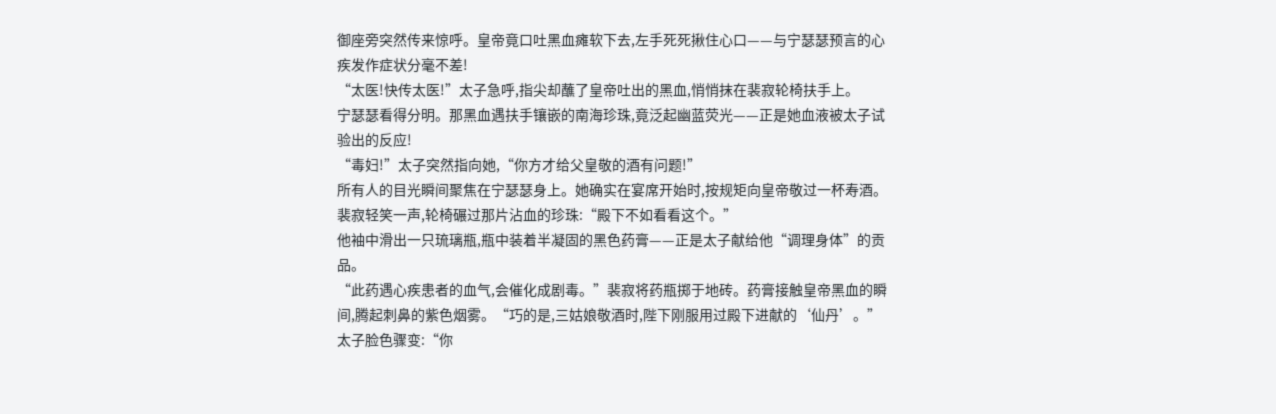御座旁突然传来惊呼。皇帝竟口吐黑血瘫软下去,左手死死揪住心口——与宁瑟瑟预言的心疾发作症状分毫不差!
“太医!快传太医!”太子急呼,指尖却蘸了皇帝吐出的黑血,悄悄抹在裴寂轮椅扶手上。
宁瑟瑟看得分明。那黑血遇扶手镶嵌的南海珍珠,竟泛起幽蓝荧光——正是她血液被太子试验出的反应!
“毒妇!”太子突然指向她,“你方才给父皇敬的酒有问题!”
所有人的目光瞬间聚焦在宁瑟瑟身上。她确实在宴席开始时,按规矩向皇帝敬过一杯寿酒。
裴寂轻笑一声,轮椅碾过那片沾血的珍珠:“殿下不如看看这个。”
他袖中滑出一只琉璃瓶,瓶中装着半凝固的黑色药膏——正是太子献给他“调理身体”的贡品。
“此药遇心疾患者的血气,会催化成剧毒。”裴寂将药瓶掷于地砖。药膏接触皇帝黑血的瞬间,腾起刺鼻的紫色烟雾。“巧的是,三姑娘敬酒时,陛下刚服用过殿下进献的‘仙丹’。”
太子脸色骤变:“你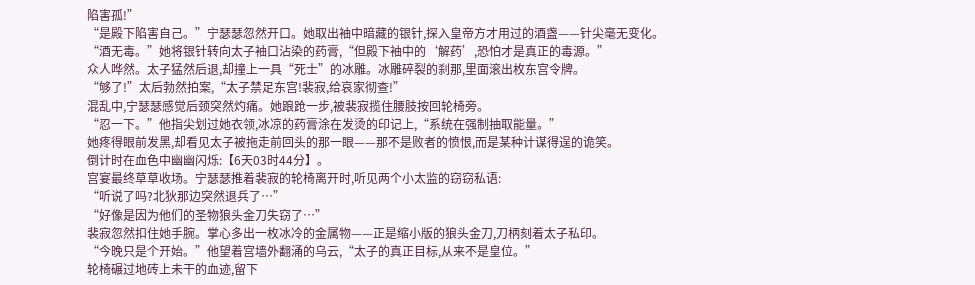陷害孤!”
“是殿下陷害自己。”宁瑟瑟忽然开口。她取出袖中暗藏的银针,探入皇帝方才用过的酒盏——针尖毫无变化。
“酒无毒。”她将银针转向太子袖口沾染的药膏,“但殿下袖中的‘解药’,恐怕才是真正的毒源。”
众人哗然。太子猛然后退,却撞上一具“死士”的冰雕。冰雕碎裂的刹那,里面滚出枚东宫令牌。
“够了!”太后勃然拍案,“太子禁足东宫!裴寂,给哀家彻查!”
混乱中,宁瑟瑟感觉后颈突然灼痛。她踉跄一步,被裴寂揽住腰肢按回轮椅旁。
“忍一下。”他指尖划过她衣领,冰凉的药膏涂在发烫的印记上,“系统在强制抽取能量。”
她疼得眼前发黑,却看见太子被拖走前回头的那一眼——那不是败者的愤恨,而是某种计谋得逞的诡笑。
倒计时在血色中幽幽闪烁:【6天03时44分】。
宫宴最终草草收场。宁瑟瑟推着裴寂的轮椅离开时,听见两个小太监的窃窃私语:
“听说了吗?北狄那边突然退兵了…”
“好像是因为他们的圣物狼头金刀失窃了…”
裴寂忽然扣住她手腕。掌心多出一枚冰冷的金属物——正是缩小版的狼头金刀,刀柄刻着太子私印。
“今晚只是个开始。”他望着宫墙外翻涌的乌云,“太子的真正目标,从来不是皇位。”
轮椅碾过地砖上未干的血迹,留下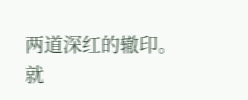两道深红的辙印。
就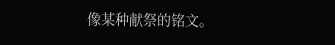像某种献祭的铭文。